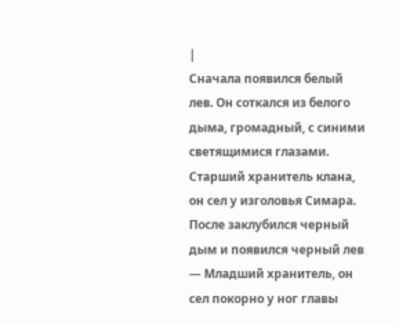|
Сначала появился белый лев. Он соткался из белого дыма, громадный, с синими светящимися глазами. Старший хранитель клана, он сел у изголовья Симара. После заклубился черный дым и появился черный лев — Младший хранитель, он сел покорно у ног главы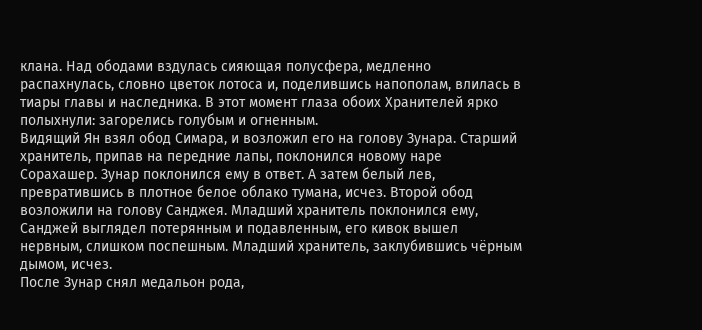клана. Над ободами вздулась сияющая полусфера, медленно распахнулась, словно цветок лотоса и, поделившись напополам, влилась в тиары главы и наследника. В этот момент глаза обоих Хранителей ярко полыхнули: загорелись голубым и огненным.
Видящий Ян взял обод Симара, и возложил его на голову Зунара. Старший хранитель, припав на передние лапы, поклонился новому наре Сорахашер. Зунар поклонился ему в ответ. А затем белый лев, превратившись в плотное белое облако тумана, исчез. Второй обод возложили на голову Санджея. Младший хранитель поклонился ему, Санджей выглядел потерянным и подавленным, его кивок вышел нервным, слишком поспешным. Младший хранитель, заклубившись чёрным дымом, исчез.
После Зунар снял медальон рода,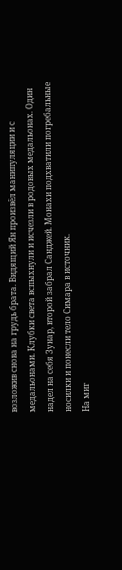возложив снова на грудь брата. Видящий Ян произвёл манипуляции и с медальонами. Клубки света вспыхнули и исчезли в родовых медальонах. Один надел на себя Зунар, второй забрал Санджей. Монахи подхватили погребальные носилки и понесли тело Симара в источник.
На миг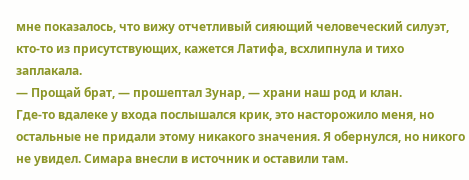мне показалось, что вижу отчетливый сияющий человеческий силуэт, кто-то из присутствующих, кажется Латифа, всхлипнула и тихо заплакала.
— Прощай брат, — прошептал Зунар, — храни наш род и клан.
Где-то вдалеке у входа послышался крик, это насторожило меня, но остальные не придали этому никакого значения. Я обернулся, но никого не увидел. Симара внесли в источник и оставили там.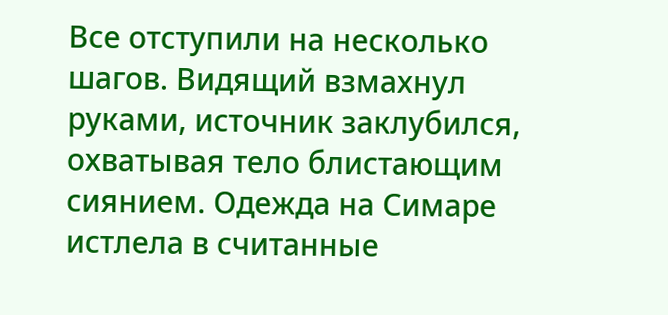Все отступили на несколько шагов. Видящий взмахнул руками, источник заклубился, охватывая тело блистающим сиянием. Одежда на Симаре истлела в считанные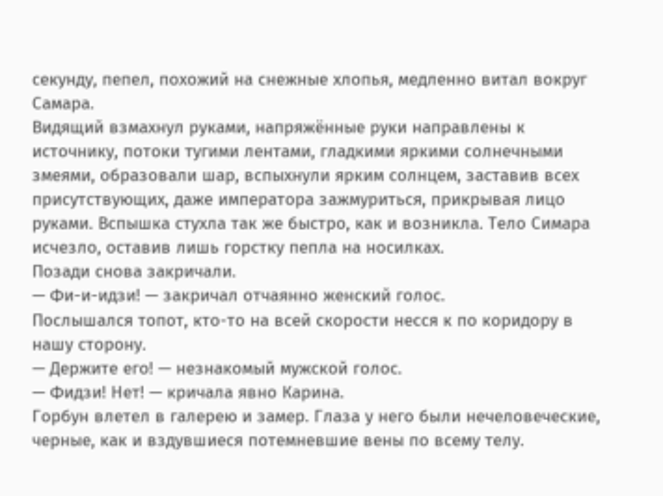секунду, пепел, похожий на снежные хлопья, медленно витал вокруг Самара.
Видящий взмахнул руками, напряжённые руки направлены к источнику, потоки тугими лентами, гладкими яркими солнечными змеями, образовали шар, вспыхнули ярким солнцем, заставив всех присутствующих, даже императора зажмуриться, прикрывая лицо руками. Вспышка стухла так же быстро, как и возникла. Тело Симара исчезло, оставив лишь горстку пепла на носилках.
Позади снова закричали.
— Фи-и-идзи! — закричал отчаянно женский голос.
Послышался топот, кто-то на всей скорости несся к по коридору в нашу сторону.
— Держите его! — незнакомый мужской голос.
— Фидзи! Нет! — кричала явно Карина.
Горбун влетел в галерею и замер. Глаза у него были нечеловеческие, черные, как и вздувшиеся потемневшие вены по всему телу.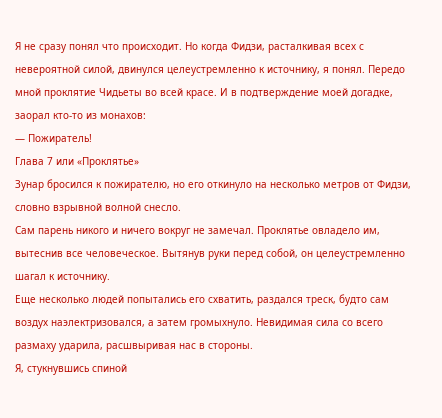Я не сразу понял что происходит. Но когда Фидзи, расталкивая всех с невероятной силой, двинулся целеустремленно к источнику, я понял. Передо мной проклятие Чидьеты во всей красе. И в подтверждение моей догадке, заорал кто-то из монахов:
— Пожиратель!
Глава 7 или «Проклятье»
Зунар бросился к пожирателю, но его откинуло на несколько метров от Фидзи, словно взрывной волной снесло.
Сам парень никого и ничего вокруг не замечал. Проклятье овладело им, вытеснив все человеческое. Вытянув руки перед собой, он целеустремленно шагал к источнику.
Еще несколько людей попытались его схватить, раздался треск, будто сам воздух наэлектризовался, а затем громыхнуло. Невидимая сила со всего размаху ударила, расшвыривая нас в стороны.
Я, стукнувшись спиной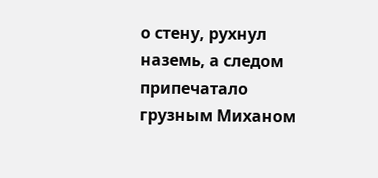о стену, рухнул наземь, а следом припечатало грузным Миханом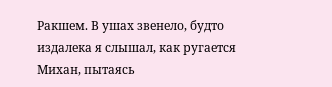Ракшем. В ушах звенело, будто издалека я слышал, как ругается Михан, пытаясь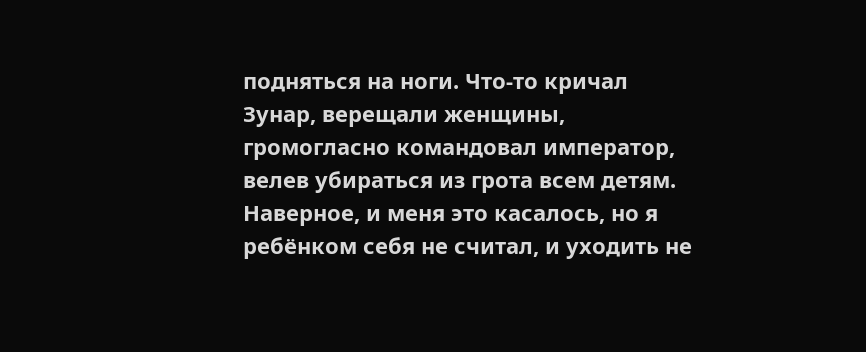подняться на ноги. Что-то кричал Зунар, верещали женщины, громогласно командовал император, велев убираться из грота всем детям. Наверное, и меня это касалось, но я ребёнком себя не считал, и уходить не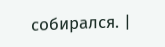собирался. |